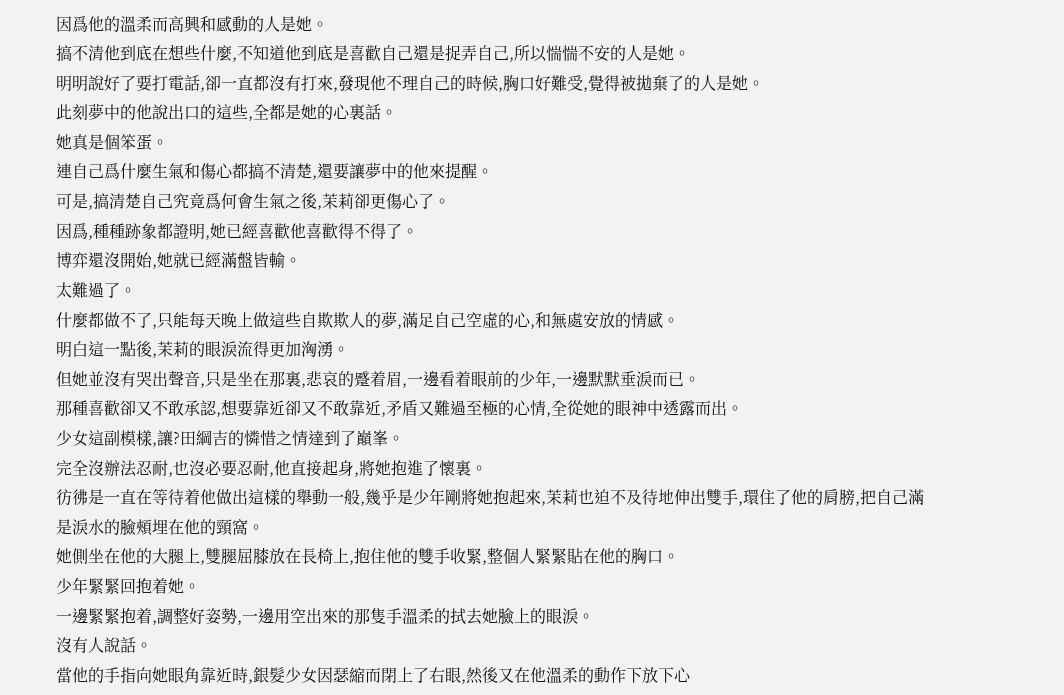因爲他的溫柔而高興和感動的人是她。
搞不清他到底在想些什麼,不知道他到底是喜歡自己還是捉弄自己,所以惴惴不安的人是她。
明明說好了要打電話,卻一直都沒有打來,發現他不理自己的時候,胸口好難受,覺得被拋棄了的人是她。
此刻夢中的他說出口的這些,全都是她的心裏話。
她真是個笨蛋。
連自己爲什麼生氣和傷心都搞不清楚,還要讓夢中的他來提醒。
可是,搞清楚自己究竟爲何會生氣之後,茉莉卻更傷心了。
因爲,種種跡象都證明,她已經喜歡他喜歡得不得了。
博弈還沒開始,她就已經滿盤皆輸。
太難過了。
什麼都做不了,只能每天晚上做這些自欺欺人的夢,滿足自己空虛的心,和無處安放的情感。
明白這一點後,茉莉的眼淚流得更加洶湧。
但她並沒有哭出聲音,只是坐在那裏,悲哀的蹙着眉,一邊看着眼前的少年,一邊默默垂淚而已。
那種喜歡卻又不敢承認,想要靠近卻又不敢靠近,矛盾又難過至極的心情,全從她的眼神中透露而出。
少女這副模樣,讓?田綱吉的憐惜之情達到了巔峯。
完全沒辦法忍耐,也沒必要忍耐,他直接起身,將她抱進了懷裏。
彷彿是一直在等待着他做出這樣的舉動一般,幾乎是少年剛將她抱起來,茉莉也迫不及待地伸出雙手,環住了他的肩膀,把自己滿是淚水的臉頰埋在他的頸窩。
她側坐在他的大腿上,雙腿屈膝放在長椅上,抱住他的雙手收緊,整個人緊緊貼在他的胸口。
少年緊緊回抱着她。
一邊緊緊抱着,調整好姿勢,一邊用空出來的那隻手溫柔的拭去她臉上的眼淚。
沒有人說話。
當他的手指向她眼角靠近時,銀髮少女因瑟縮而閉上了右眼,然後又在他溫柔的動作下放下心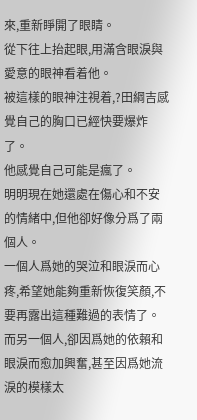來,重新睜開了眼睛。
從下往上抬起眼,用滿含眼淚與愛意的眼神看着他。
被這樣的眼神注視着,?田綱吉感覺自己的胸口已經快要爆炸了。
他感覺自己可能是瘋了。
明明現在她還處在傷心和不安的情緒中,但他卻好像分爲了兩個人。
一個人爲她的哭泣和眼淚而心疼,希望她能夠重新恢復笑顏,不要再露出這種難過的表情了。
而另一個人,卻因爲她的依賴和眼淚而愈加興奮,甚至因爲她流淚的模樣太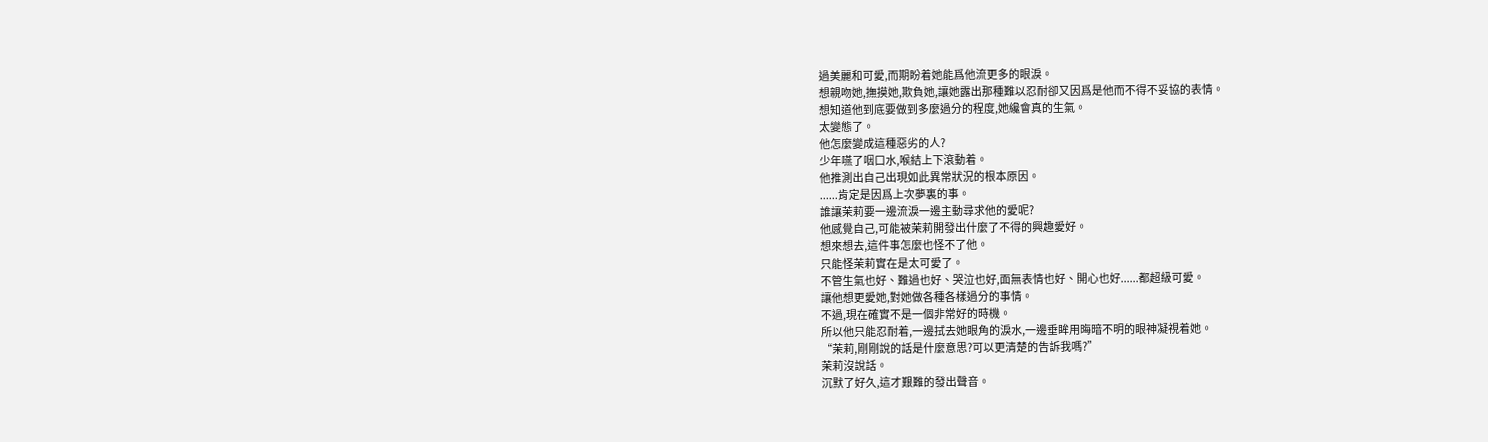過美麗和可愛,而期盼着她能爲他流更多的眼淚。
想親吻她,撫摸她,欺負她,讓她露出那種難以忍耐卻又因爲是他而不得不妥協的表情。
想知道他到底要做到多麼過分的程度,她纔會真的生氣。
太變態了。
他怎麼變成這種惡劣的人?
少年嚥了咽口水,喉結上下滾動着。
他推測出自己出現如此異常狀況的根本原因。
......肯定是因爲上次夢裏的事。
誰讓茉莉要一邊流淚一邊主動尋求他的愛呢?
他感覺自己,可能被茉莉開發出什麼了不得的興趣愛好。
想來想去,這件事怎麼也怪不了他。
只能怪茉莉實在是太可愛了。
不管生氣也好、難過也好、哭泣也好,面無表情也好、開心也好......都超級可愛。
讓他想更愛她,對她做各種各樣過分的事情。
不過,現在確實不是一個非常好的時機。
所以他只能忍耐着,一邊拭去她眼角的淚水,一邊垂眸用晦暗不明的眼神凝視着她。
“茉莉,剛剛說的話是什麼意思?可以更清楚的告訴我嗎?”
茉莉沒說話。
沉默了好久,這才艱難的發出聲音。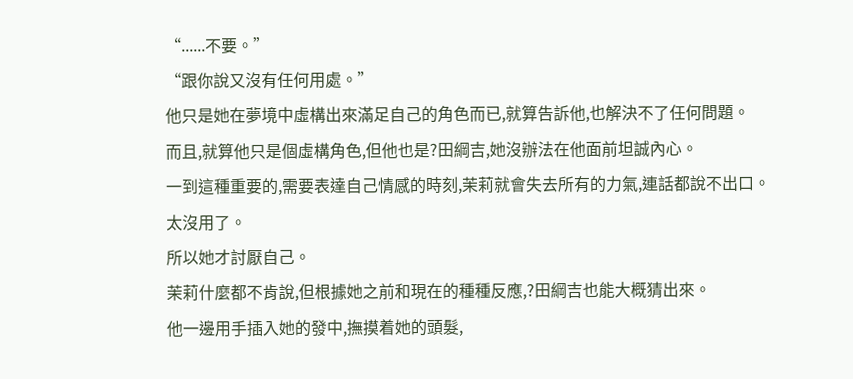“......不要。”
“跟你說又沒有任何用處。”
他只是她在夢境中虛構出來滿足自己的角色而已,就算告訴他,也解決不了任何問題。
而且,就算他只是個虛構角色,但他也是?田綱吉,她沒辦法在他面前坦誠內心。
一到這種重要的,需要表達自己情感的時刻,茉莉就會失去所有的力氣,連話都說不出口。
太沒用了。
所以她才討厭自己。
茉莉什麼都不肯說,但根據她之前和現在的種種反應,?田綱吉也能大概猜出來。
他一邊用手插入她的發中,撫摸着她的頭髮,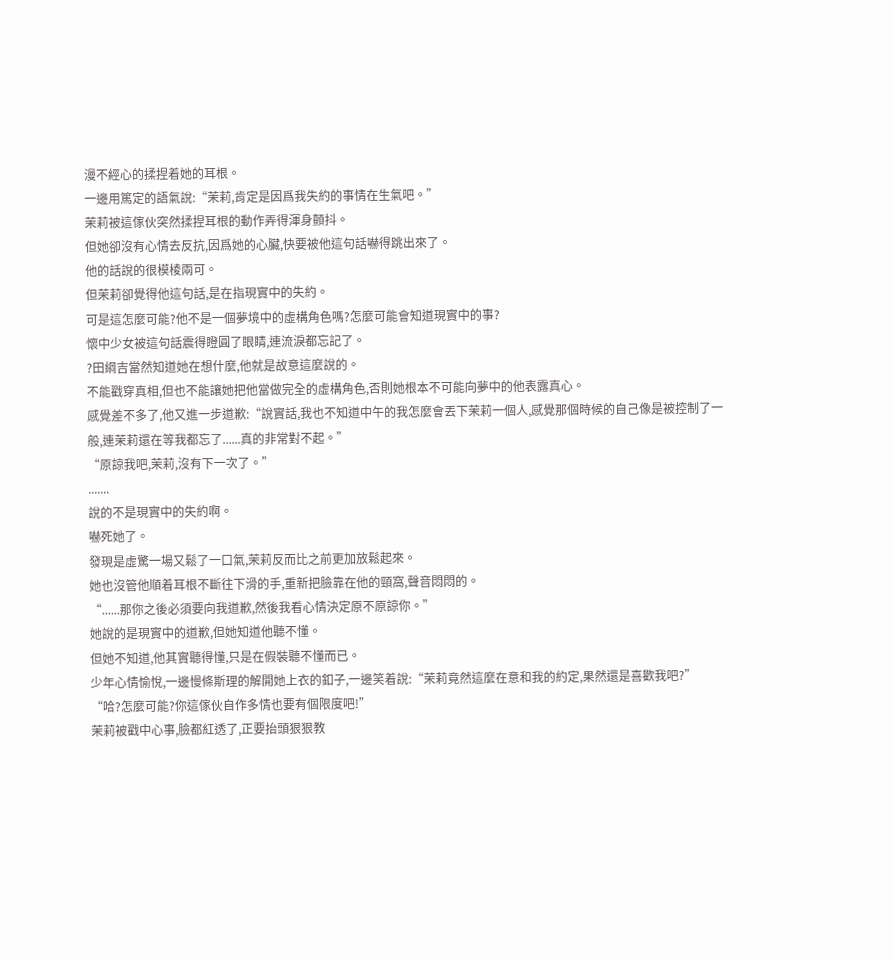漫不經心的揉捏着她的耳根。
一邊用篤定的語氣說:“茉莉,肯定是因爲我失約的事情在生氣吧。”
茉莉被這傢伙突然揉捏耳根的動作弄得渾身顫抖。
但她卻沒有心情去反抗,因爲她的心臟,快要被他這句話嚇得跳出來了。
他的話說的很模棱兩可。
但茉莉卻覺得他這句話,是在指現實中的失約。
可是這怎麼可能?他不是一個夢境中的虛構角色嗎?怎麼可能會知道現實中的事?
懷中少女被這句話震得瞪圓了眼睛,連流淚都忘記了。
?田綱吉當然知道她在想什麼,他就是故意這麼說的。
不能戳穿真相,但也不能讓她把他當做完全的虛構角色,否則她根本不可能向夢中的他表露真心。
感覺差不多了,他又進一步道歉:“說實話,我也不知道中午的我怎麼會丟下茉莉一個人,感覺那個時候的自己像是被控制了一般,連茉莉還在等我都忘了......真的非常對不起。”
“原諒我吧,茉莉,沒有下一次了。”
.......
說的不是現實中的失約啊。
嚇死她了。
發現是虛驚一場又鬆了一口氣,茉莉反而比之前更加放鬆起來。
她也沒管他順着耳根不斷往下滑的手,重新把臉靠在他的頸窩,聲音悶悶的。
“......那你之後必須要向我道歉,然後我看心情決定原不原諒你。”
她說的是現實中的道歉,但她知道他聽不懂。
但她不知道,他其實聽得懂,只是在假裝聽不懂而已。
少年心情愉悅,一邊慢條斯理的解開她上衣的釦子,一邊笑着說:“茉莉竟然這麼在意和我的約定,果然還是喜歡我吧?”
“哈?怎麼可能?你這傢伙自作多情也要有個限度吧!”
茉莉被戳中心事,臉都紅透了,正要抬頭狠狠教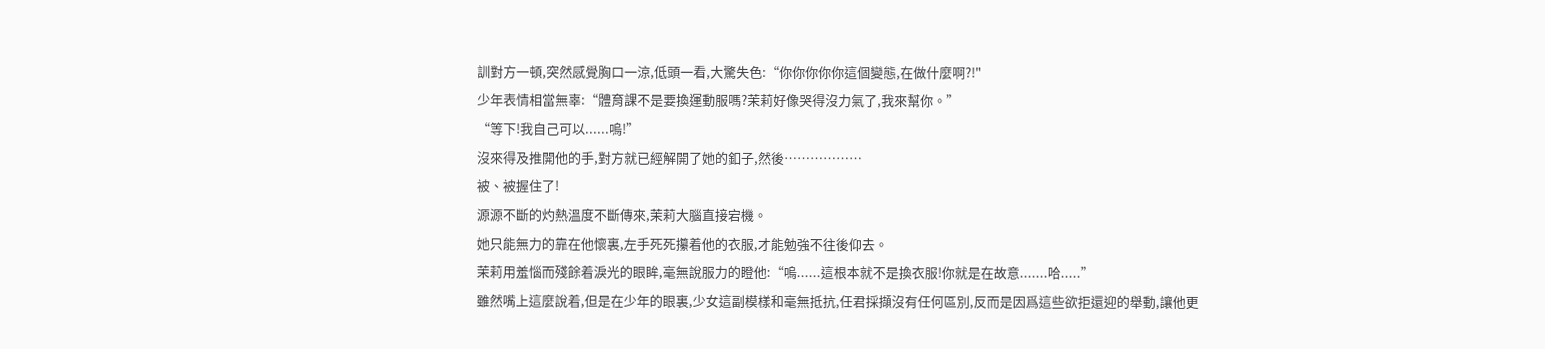訓對方一頓,突然感覺胸口一涼,低頭一看,大驚失色:“你你你你你這個變態,在做什麼啊?!"
少年表情相當無辜:“體育課不是要換運動服嗎?茉莉好像哭得沒力氣了,我來幫你。”
“等下!我自己可以......嗚!”
沒來得及推開他的手,對方就已經解開了她的釦子,然後………………
被、被握住了!
源源不斷的灼熱溫度不斷傳來,茉莉大腦直接宕機。
她只能無力的靠在他懷裏,左手死死攥着他的衣服,才能勉強不往後仰去。
茉莉用羞惱而殘餘着淚光的眼眸,毫無說服力的瞪他:“嗚......這根本就不是換衣服!你就是在故意.......哈.....”
雖然嘴上這麼說着,但是在少年的眼裏,少女這副模樣和毫無抵抗,任君採擷沒有任何區別,反而是因爲這些欲拒還迎的舉動,讓他更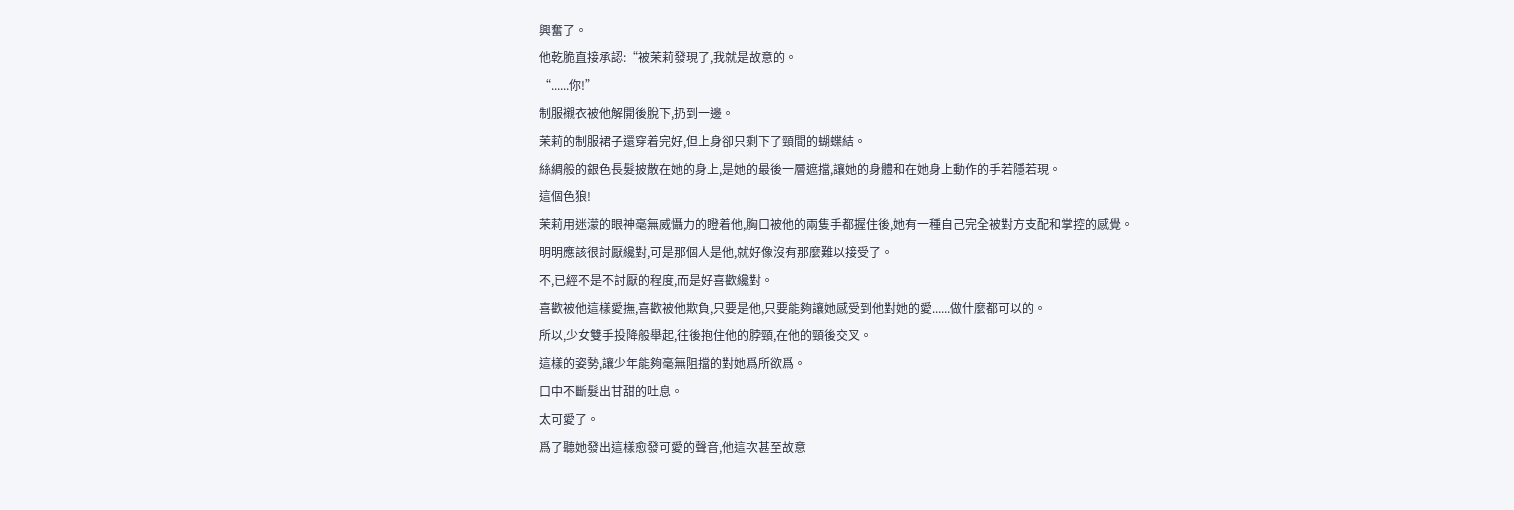興奮了。
他乾脆直接承認:“被茉莉發現了,我就是故意的。
“......你!”
制服襯衣被他解開後脫下,扔到一邊。
茉莉的制服裙子還穿着完好,但上身卻只剩下了頸間的蝴蝶結。
絲綢般的銀色長髮披散在她的身上,是她的最後一層遮擋,讓她的身體和在她身上動作的手若隱若現。
這個色狼!
茉莉用迷濛的眼神毫無威懾力的瞪着他,胸口被他的兩隻手都握住後,她有一種自己完全被對方支配和掌控的感覺。
明明應該很討厭纔對,可是那個人是他,就好像沒有那麼難以接受了。
不,已經不是不討厭的程度,而是好喜歡纔對。
喜歡被他這樣愛撫,喜歡被他欺負,只要是他,只要能夠讓她感受到他對她的愛......做什麼都可以的。
所以,少女雙手投降般舉起,往後抱住他的脖頸,在他的頸後交叉。
這樣的姿勢,讓少年能夠毫無阻擋的對她爲所欲爲。
口中不斷髮出甘甜的吐息。
太可愛了。
爲了聽她發出這樣愈發可愛的聲音,他這次甚至故意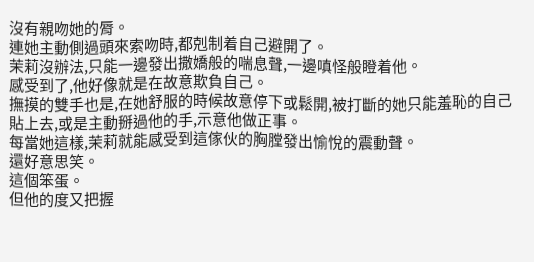沒有親吻她的脣。
連她主動側過頭來索吻時,都剋制着自己避開了。
茉莉沒辦法,只能一邊發出撒嬌般的喘息聲,一邊嗔怪般瞪着他。
感受到了,他好像就是在故意欺負自己。
撫摸的雙手也是,在她舒服的時候故意停下或鬆開,被打斷的她只能羞恥的自己貼上去,或是主動掰過他的手,示意他做正事。
每當她這樣,茉莉就能感受到這傢伙的胸膛發出愉悅的震動聲。
還好意思笑。
這個笨蛋。
但他的度又把握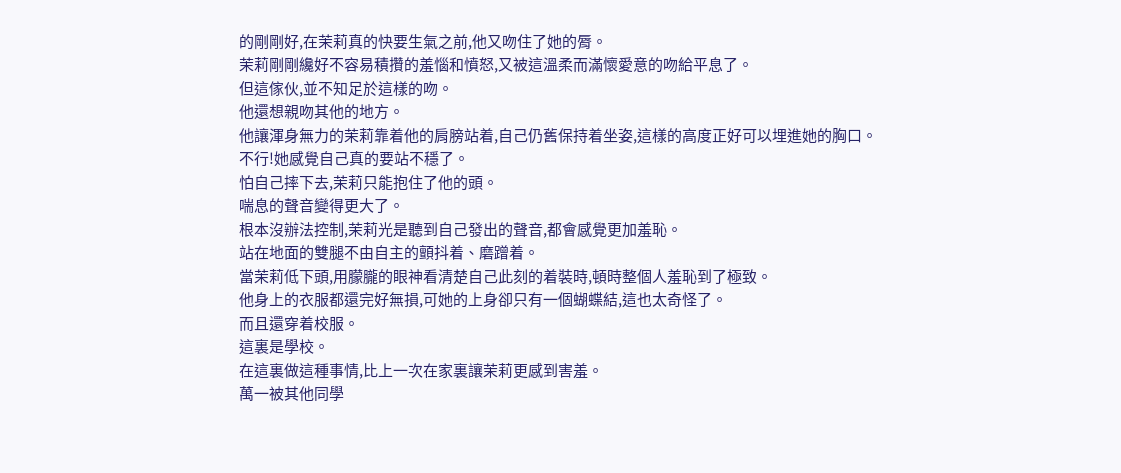的剛剛好,在茉莉真的快要生氣之前,他又吻住了她的脣。
茉莉剛剛纔好不容易積攢的羞惱和憤怒,又被這溫柔而滿懷愛意的吻給平息了。
但這傢伙,並不知足於這樣的吻。
他還想親吻其他的地方。
他讓渾身無力的茉莉靠着他的肩膀站着,自己仍舊保持着坐姿,這樣的高度正好可以埋進她的胸口。
不行!她感覺自己真的要站不穩了。
怕自己摔下去,茉莉只能抱住了他的頭。
喘息的聲音變得更大了。
根本沒辦法控制,茉莉光是聽到自己發出的聲音,都會感覺更加羞恥。
站在地面的雙腿不由自主的顫抖着、磨蹭着。
當茉莉低下頭,用朦朧的眼神看清楚自己此刻的着裝時,頓時整個人羞恥到了極致。
他身上的衣服都還完好無損,可她的上身卻只有一個蝴蝶結,這也太奇怪了。
而且還穿着校服。
這裏是學校。
在這裏做這種事情,比上一次在家裏讓茉莉更感到害羞。
萬一被其他同學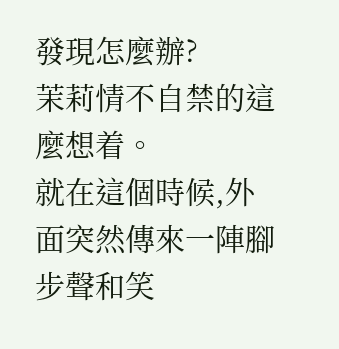發現怎麼辦?
茉莉情不自禁的這麼想着。
就在這個時候,外面突然傳來一陣腳步聲和笑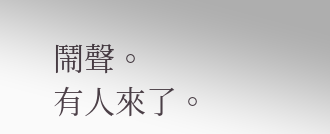鬧聲。
有人來了。